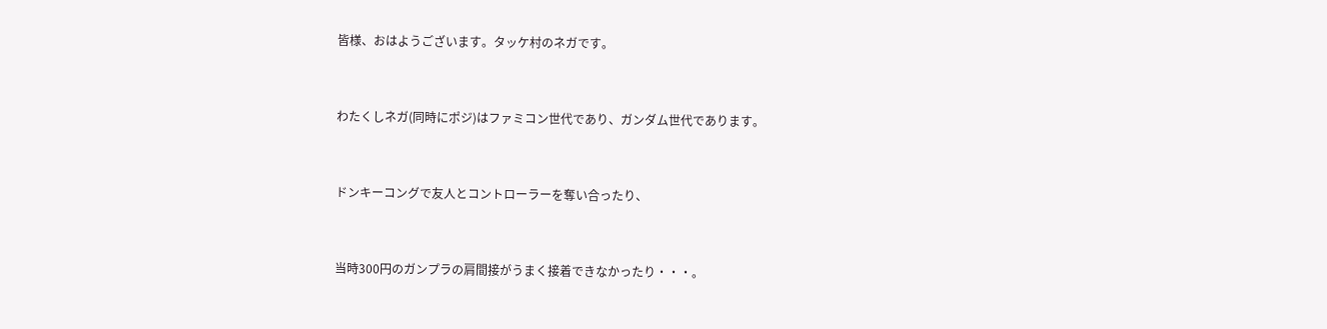皆様、おはようございます。タッケ村のネガです。


わたくしネガ(同時にポジ)はファミコン世代であり、ガンダム世代であります。


ドンキーコングで友人とコントローラーを奪い合ったり、


当時300円のガンプラの肩間接がうまく接着できなかったり・・・。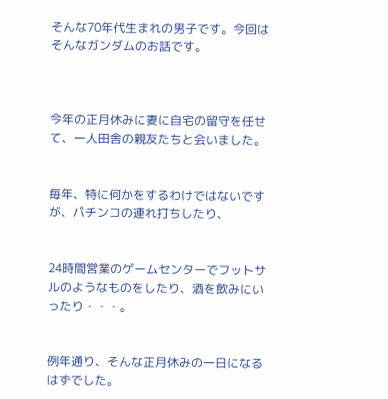そんな70年代生まれの男子です。今回はそんなガンダムのお話です。



今年の正月休みに妻に自宅の留守を任せて、一人田舎の親友たちと会いました。


毎年、特に何かをするわけではないですが、パチンコの連れ打ちしたり、


24時間営業のゲームセンターでフットサルのようなものをしたり、酒を飲みにいったり・・・。


例年通り、そんな正月休みの一日になるはずでした。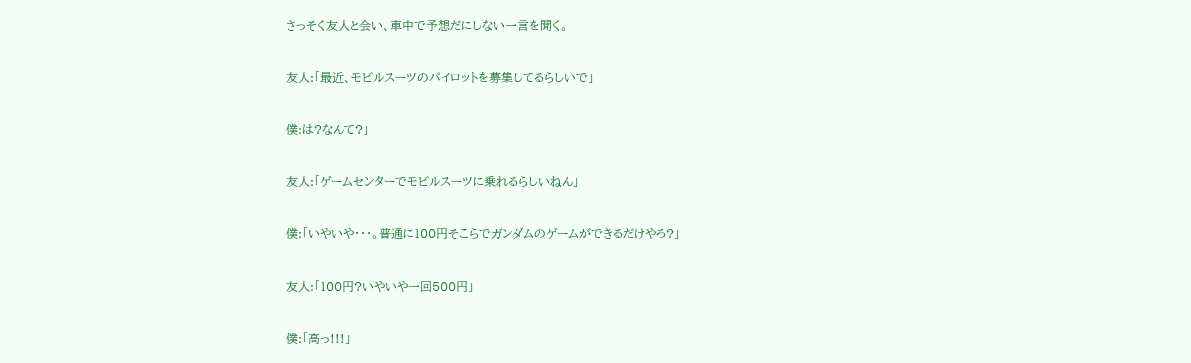さっそく友人と会い、車中で予想だにしない一言を聞く。


友人:「最近、モビルスーツのパイロットを募集してるらしいで」


僕:は?なんて?」


友人:「ゲームセンターでモビルスーツに乗れるらしいねん」


僕:「いやいや・・・。普通に100円そこらでガンダムのゲームができるだけやろ?」


友人:「100円?いやいや一回500円」


僕:「高っ!!!」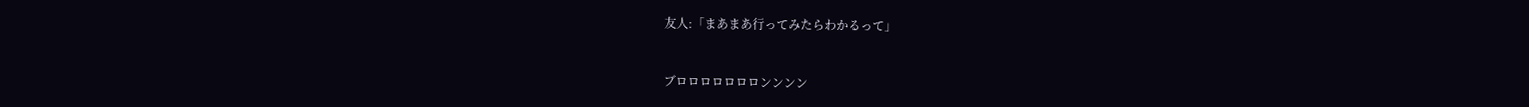友人:「まあまあ行ってみたらわかるって」


ブロロロロロロロンンンン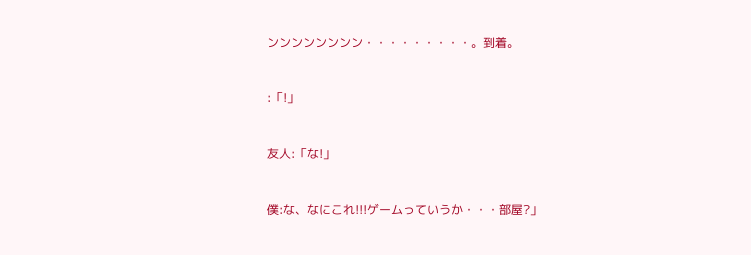ンンンンンンンン・・・・・・・・・。到着。


:「!」


友人:「な!」


僕:な、なにこれ!!!ゲームっていうか・・・部屋?」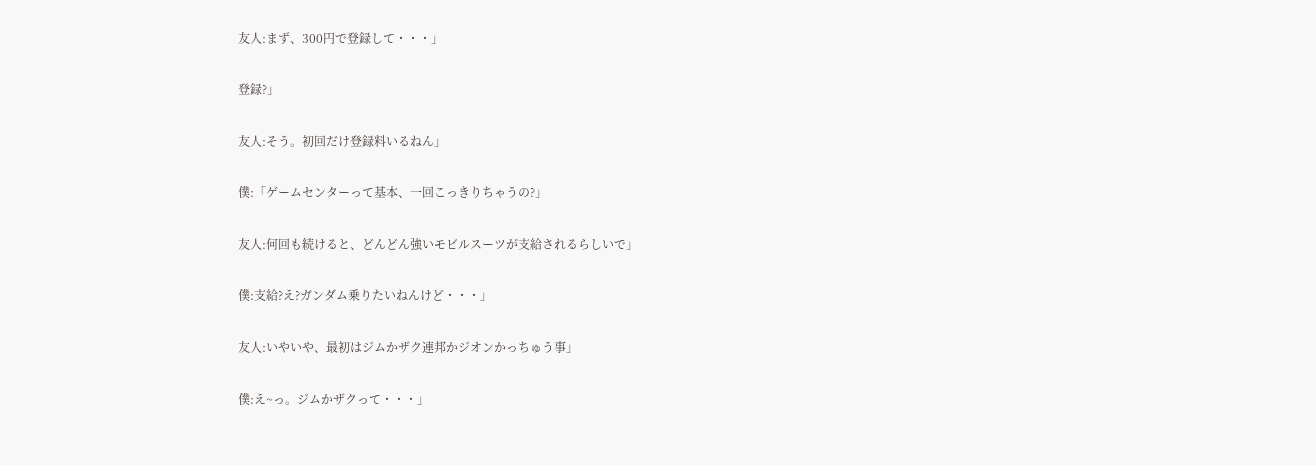友人:まず、300円で登録して・・・」


登録?」


友人:そう。初回だけ登録料いるねん」


僕:「ゲームセンターって基本、一回こっきりちゃうの?」


友人:何回も続けると、どんどん強いモビルスーツが支給されるらしいで」


僕:支給?え?ガンダム乗りたいねんけど・・・」


友人:いやいや、最初はジムかザク連邦かジオンかっちゅう事」


僕:え~っ。ジムかザクって・・・」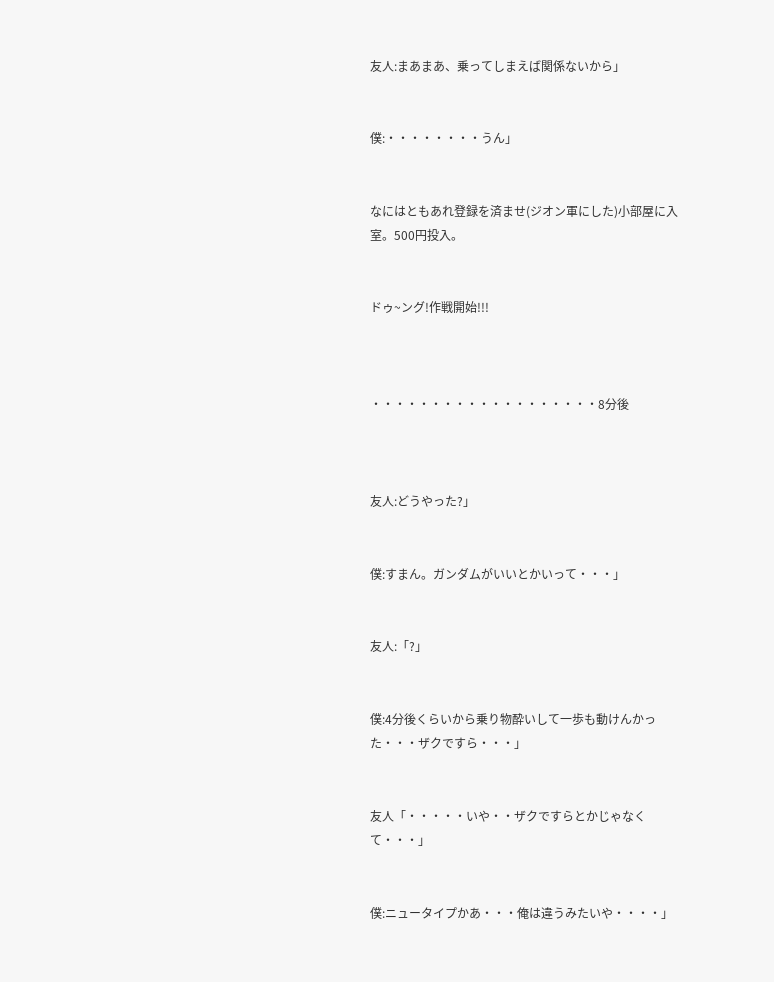友人:まあまあ、乗ってしまえば関係ないから」


僕:・・・・・・・・うん」


なにはともあれ登録を済ませ(ジオン軍にした)小部屋に入室。500円投入。


ドゥ~ング!作戦開始!!!



・・・・・・・・・・・・・・・・・・・8分後



友人:どうやった?」


僕:すまん。ガンダムがいいとかいって・・・」


友人:「?」


僕:4分後くらいから乗り物酔いして一歩も動けんかった・・・ザクですら・・・」


友人「・・・・・いや・・ザクですらとかじゃなくて・・・」


僕:ニュータイプかあ・・・俺は違うみたいや・・・・」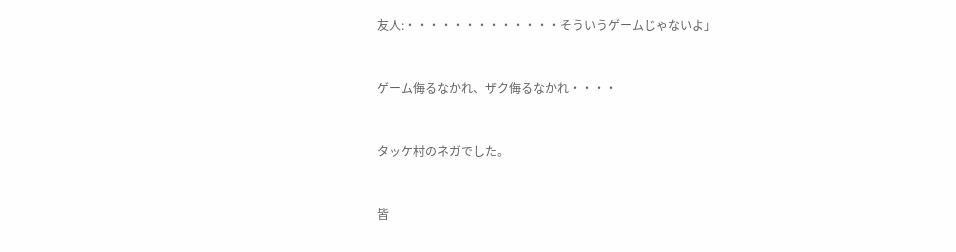友人:・・・・・・・・・・・・・そういうゲームじゃないよ」


ゲーム侮るなかれ、ザク侮るなかれ・・・・


タッケ村のネガでした。


皆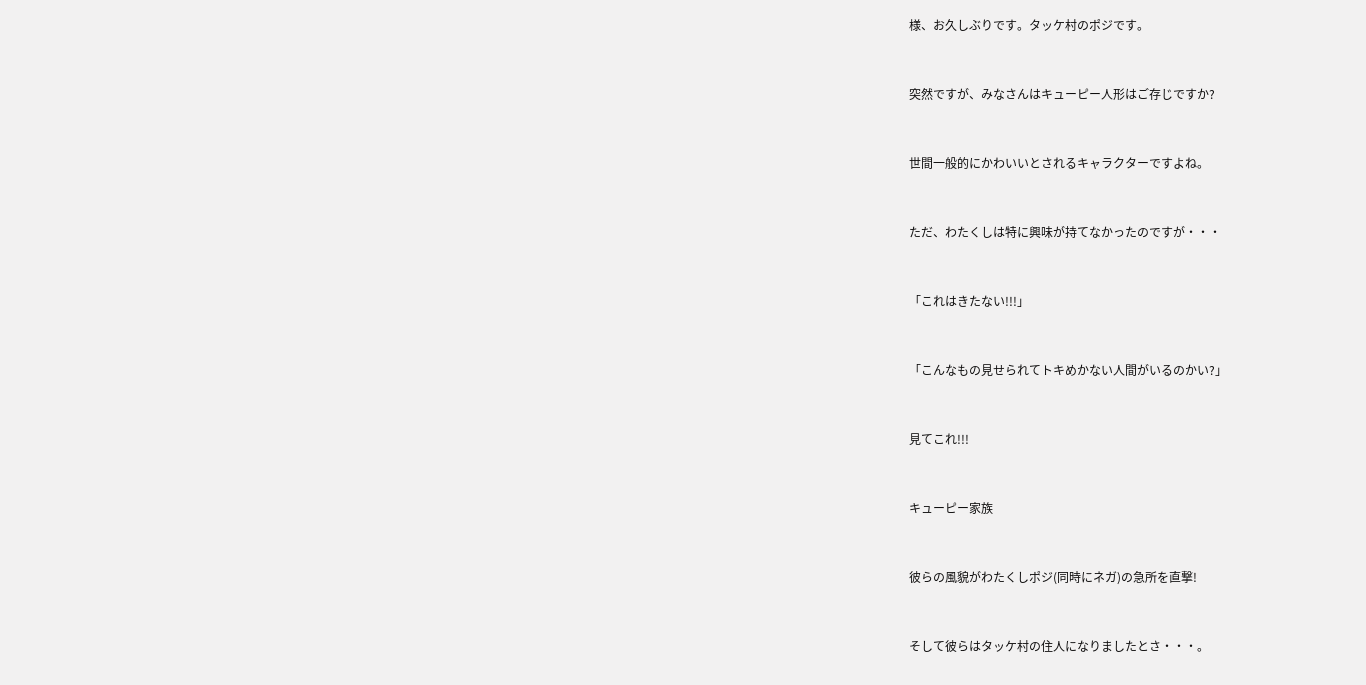様、お久しぶりです。タッケ村のポジです。


突然ですが、みなさんはキューピー人形はご存じですか?


世間一般的にかわいいとされるキャラクターですよね。


ただ、わたくしは特に興味が持てなかったのですが・・・


「これはきたない!!!」


「こんなもの見せられてトキめかない人間がいるのかい?」


見てこれ!!!


キューピー家族


彼らの風貌がわたくしポジ(同時にネガ)の急所を直撃!


そして彼らはタッケ村の住人になりましたとさ・・・。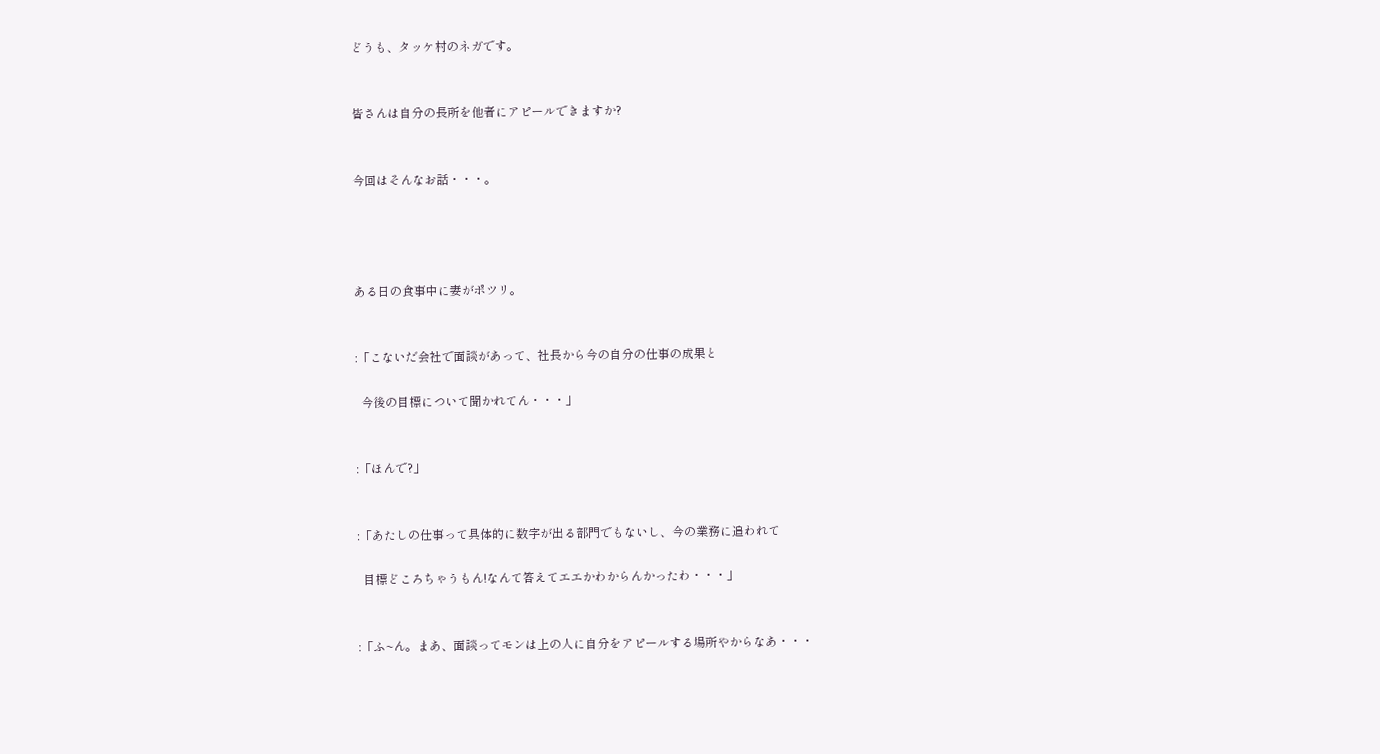どうも、タッケ村のネガです。


皆さんは自分の長所を他者にアピールできますか?


今回はそんなお話・・・。




ある日の食事中に妻がポツリ。


:「こないだ会社で面談があって、社長から今の自分の仕事の成果と

  今後の目標について聞かれてん・・・」


:「ほんで?」


:「あたしの仕事って具体的に数字が出る部門でもないし、今の業務に追われて

  目標どころちゃうもん!なんて答えてエエかわからんかったわ・・・」


:「ふ~ん。まあ、面談ってモンは上の人に自分をアピールする場所やからなあ・・・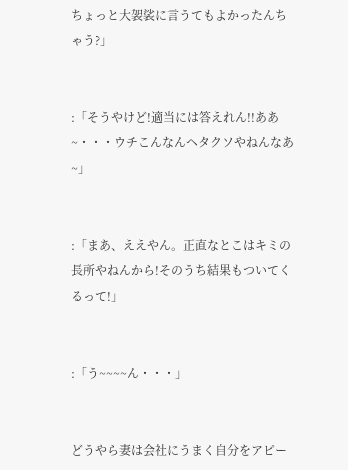ちょっと大袈裟に言うてもよかったんちゃう?」


:「そうやけど!適当には答えれん!!ああ~・・・ウチこんなんヘタクソやねんなあ~」


:「まあ、ええやん。正直なとこはキミの長所やねんから!そのうち結果もついてくるって!」


:「う~~~~ん・・・」


どうやら妻は会社にうまく自分をアピー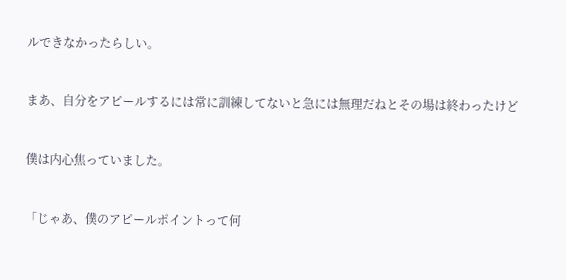ルできなかったらしい。


まあ、自分をアピールするには常に訓練してないと急には無理だねとその場は終わったけど


僕は内心焦っていました。


「じゃあ、僕のアピールポイントって何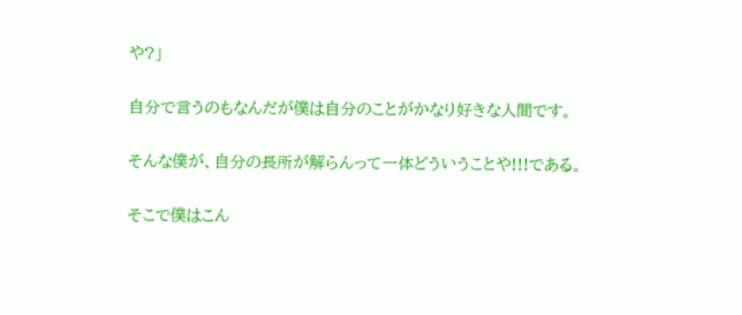や?」


自分で言うのもなんだが僕は自分のことがかなり好きな人間です。


そんな僕が、自分の長所が解らんって一体どういうことや!!!である。


そこで僕はこん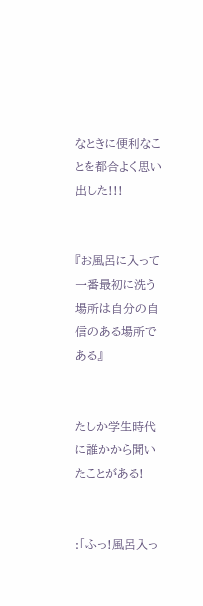なときに便利なことを都合よく思い出した!!!


『お風呂に入って一番最初に洗う場所は自分の自信のある場所である』


たしか学生時代に誰かから聞いたことがある!


:「ふっ!風呂入っ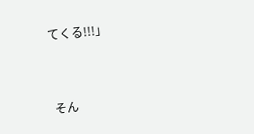てくる!!!」


そん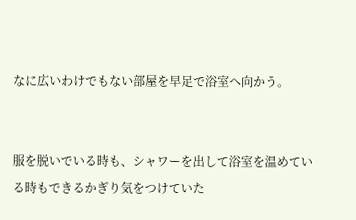なに広いわけでもない部屋を早足で浴室へ向かう。


服を脱いでいる時も、シャワーを出して浴室を温めている時もできるかぎり気をつけていた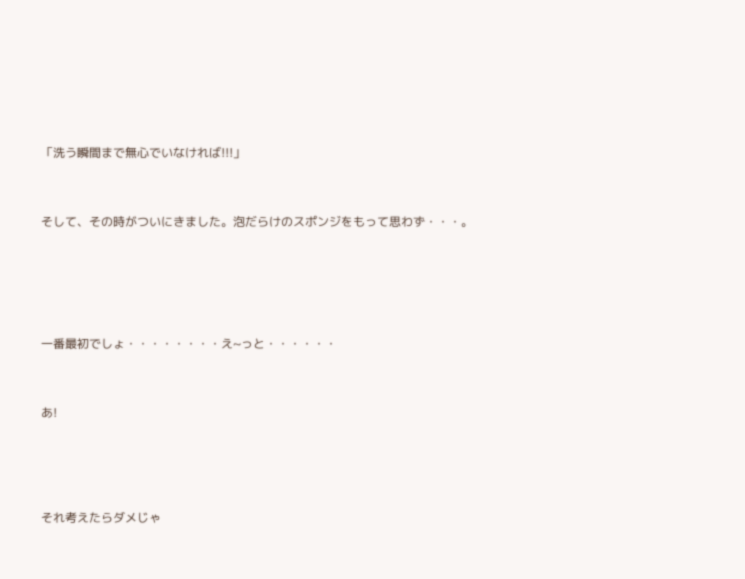「洗う瞬間まで無心でいなければ!!!」



そして、その時がついにきました。泡だらけのスポンジをもって思わず・・・。






一番最初でしょ・・・・・・・・え~っと・・・・・・



あ!





それ考えたらダメじゃ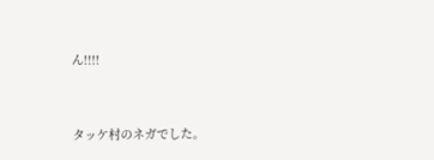ん!!!!




タッケ村のネガでした。